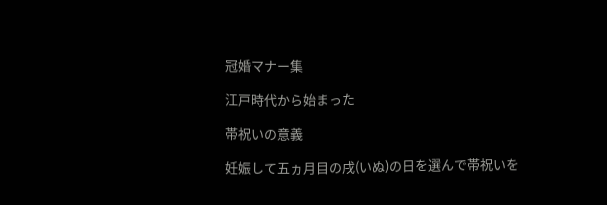冠婚マナー集

江戸時代から始まった

帯祝いの意義

妊娠して五ヵ月目の戌(いぬ)の日を選んで帯祝いを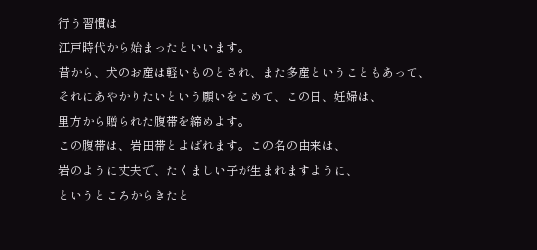行う習慣は
江戸時代から始まったといいます。
昔から、犬のお産は軽いものとされ、また多産ということもあって、
それにあやかりたいという願いをこめて、この日、妊婦は、
里方から贈られた腹帯を締めよす。
この腹帯は、岩田帯とよばれます。この名の由来は、
岩のように丈夫で、たくましい子が生まれますように、
というところからきたと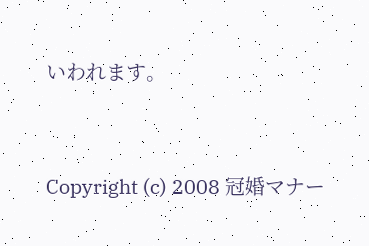いわれます。


Copyright (c) 2008 冠婚マナー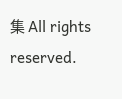集 All rights reserved.